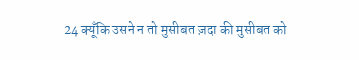24 क्यूँकि उसने न तो मुसीबत ज़दा की मुसीबत को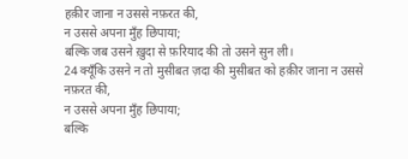हक़ीर जाना न उससे नफ़रत की,
न उससे अपना मुँह छिपाया;
बल्कि जब उसने ख़ुदा से फ़रियाद की तो उसने सुन ली।
24 क्यूँकि उसने न तो मुसीबत ज़दा की मुसीबत को हक़ीर जाना न उससे नफ़रत की,
न उससे अपना मुँह छिपाया;
बल्कि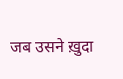जब उसने ख़ुदा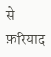से फ़रियाद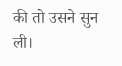की तो उसने सुन ली।